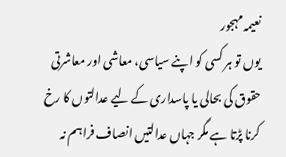نعیمہ مہجور
یوں تو ہر کسی کو اپنے سیاسی، معاشی اور معاشرتی حقوق کی بحالی یا پاسداری کے لیے عدالتوں کا رخ کرنا پڑتا ہے مگر جہاں عدالتیں انصاف فراہم نہ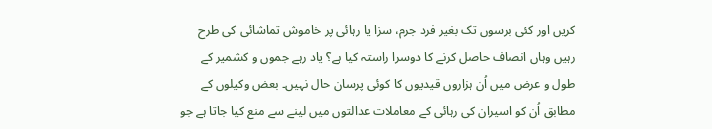کریں اور کئی برسوں تک بغیر فرد جرم، سزا یا رہائی پر خاموش تماشائی کی طرح رہیں وہاں انصاف حاصل کرنے کا دوسرا راستہ کیا ہے؟ یاد رہے جموں و کشمیر کے طول و عرض میں اُن ہزاروں قیدیوں کا کوئی پرسان حال نہیں۔ بعض وکیلوں کے مطابق اُن کو اسیران کی رہائی کے معاملات عدالتوں میں لینے سے منع کیا جاتا ہے جو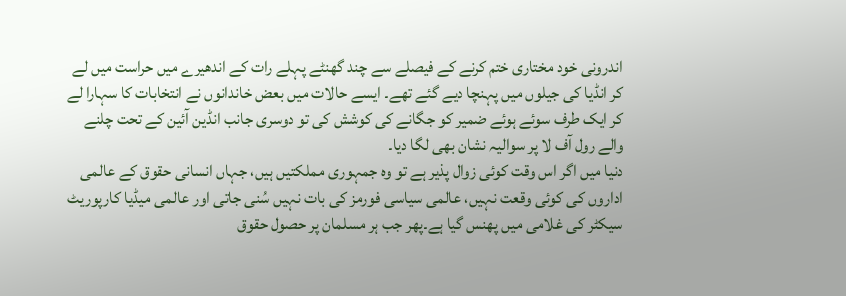اندرونی خود مختاری ختم کرنے کے فیصلے سے چند گھنٹے پہلے رات کے اندھیرے میں حراست میں لے کر انڈیا کی جیلوں میں پہنچا دیے گئے تھے۔ ایسے حالات میں بعض خاندانوں نے انتخابات کا سہارا لے کر ایک طرف سوئے ہوئے ضمیر کو جگانے کی کوشش کی تو دوسری جانب انڈین آئین کے تحت چلنے والے رول آف لا پر سوالیہ نشان بھی لگا دیا۔
دنیا میں اگر اس وقت کوئی زوال پذیر ہے تو وہ جمہوری مملکتیں ہیں، جہاں انسانی حقوق کے عالمی اداروں کی کوئی وقعت نہیں، عالمی سیاسی فورمز کی بات نہیں سُنی جاتی اور عالمی میڈیا کارپوریٹ سیکٹر کی غلامی میں پھنس گیا ہے۔پھر جب ہر مسلمان پر حصول حقوق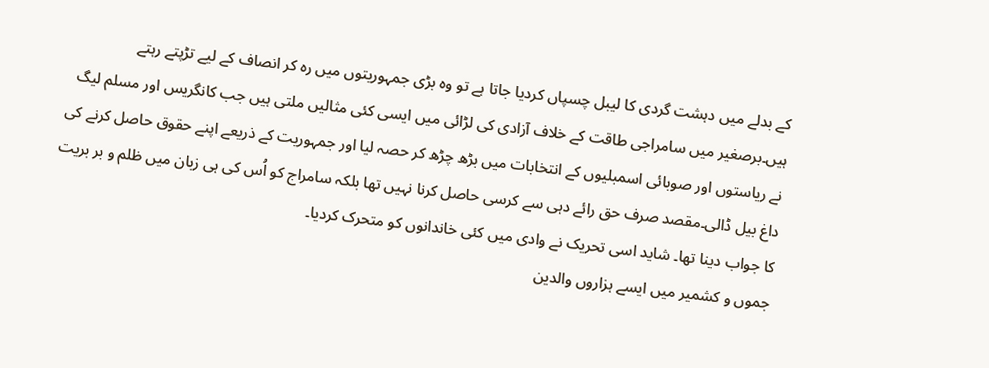کے بدلے میں دہشت گردی کا لیبل چسپاں کردیا جاتا ہے تو وہ بڑی جمہوریتوں میں رہ کر انصاف کے لیے تڑپتے رہتے ہیں۔برصغیر میں سامراجی طاقت کے خلاف آزادی کی لڑائی میں ایسی کئی مثالیں ملتی ہیں جب کانگریس اور مسلم لیگ نے ریاستوں اور صوبائی اسمبلیوں کے انتخابات میں بڑھ چڑھ کر حصہ لیا اور جمہوریت کے ذریعے اپنے حقوق حاصل کرنے کی داغ بیل ڈالی۔مقصد صرف حق رائے دہی سے کرسی حاصل کرنا نہیں تھا بلکہ سامراج کو اُس کی ہی زبان میں ظلم و بر بریت کا جواب دینا تھا۔ شاید اسی تحریک نے وادی میں کئی خاندانوں کو متحرک کردیا۔
جموں و کشمیر میں ایسے ہزاروں والدین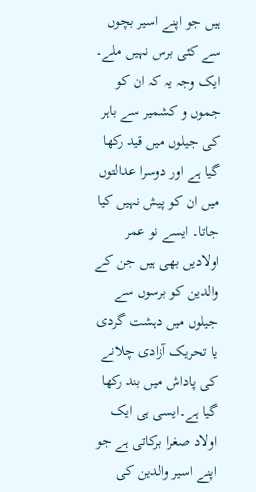ہیں جو اپنے اسیر بچوں سے کئی برس نہیں ملے۔ ایک وجہ یہ کہ ان کو جموں و کشمیر سے باہر کی جیلوں میں قید رکھا گیا ہے اور دوسرا عدالتوں میں ان کو پیش نہیں کیا جاتا۔ ایسے نو عمر اولادیں بھی ہیں جن کے والدین کو برسوں سے جیلوں میں دہشت گردی یا تحریک آزادی چلانے کی پاداش میں بند رکھا گیا ہے۔ایسی ہی ایک اولاد صغرا برکاتی ہے جو اپنے اسیر والدین کی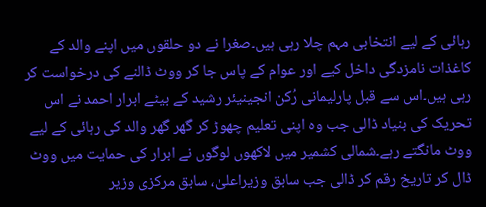رہائی کے لیے انتخابی مہم چلا رہی ہیں۔صغرا نے دو حلقوں میں اپنے والد کے کاغذات نامزدگی داخل کیے اور عوام کے پاس جا کر ووٹ ڈالنے کی درخواست کر رہی ہیں۔اس سے قبل پارلیمانی رُکن انجینیئر رشید کے بیٹے ابرار احمد نے اس تحریک کی بنیاد ڈالی جب وہ اپنی تعلیم چھوڑ کر گھر گھر والد کی رہائی کے لیے ووٹ مانگتے رہے۔شمالی کشمیر میں لاکھوں لوگوں نے ابرار کی حمایت میں ووٹ ڈال کر تاریخ رقم کر ڈالی جب سابق وزیراعلیٰ، سابق مرکزی وزیر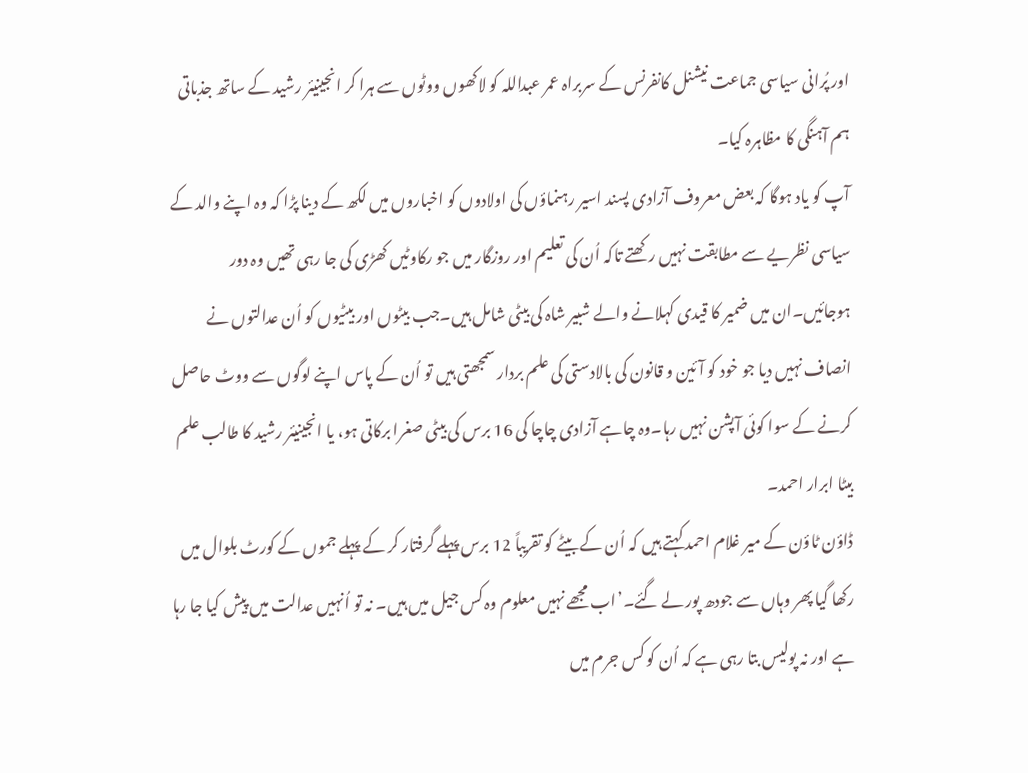اور پُرانی سیاسی جماعت نیشنل کانفرنس کے سربراہ عمر عبداللہ کو لاکھوں ووٹوں سے ہرا کر انجینیئر رشید کے ساتھ جذباتی ہم آہنگی کا مظاہرہ کیا۔
آپ کو یاد ہوگا کہ بعض معروف آزادی پسند اسیر رہنماؤں کی اولادوں کو اخباروں میں لکھ کے دینا پڑا کہ وہ اپنے والد کے سیاسی نظریے سے مطابقت نہیں رکھتے تاکہ اُن کی تعلیم اور روزگار میں جو رکاوٹیں کھڑی کی جا رہی تھیں وہ دور ہوجائیں۔ان میں ضمیر کا قیدی کہلانے والے شبیر شاہ کی بیٹی شامل ہیں۔جب بیٹوں اور بیٹیوں کو اُن عدالتوں نے انصاف نہیں دیا جو خود کو آئین و قانون کی بالادستی کی علم بردار سمجھتی ہیں تو اُن کے پاس اپنے لوگوں سے ووٹ حاصل کرنے کے سوا کوئی آپشن نہیں رہا۔وہ چاہے آزادی چاچا کی 16 برس کی بیٹی صغرا برکاتی ہو، یا انجینیئر رشید کا طالب علم بیٹا ابرار احمد۔
ڈاؤن ٹاؤن کے میر غلام احمد کہتے ہیں کہ اُن کے بیٹے کو تقریباً 12 برس پہلے گرفتار کر کے پہلے جموں کے کورٹ بلوال میں رکھا گیا پھر وہاں سے جودھ پور لے گئے۔’اب مجھے نہیں معلوم وہ کس جیل میں ہیں۔ نہ تو اُنہیں عدالت میں پیش کیا جا رہا ہے اور نہ پولیس بتا رہی ہے کہ اُن کو کس جرم میں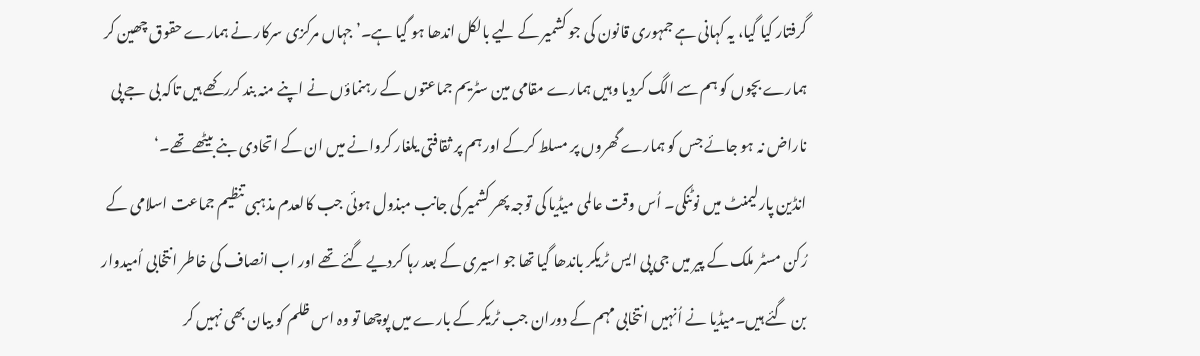گرفتار کیا گیا، یہ کہانی ہے جمہوری قانون کی جو کشمیر کے لیے بالکل اندھا ہو گیا ہے۔’جہاں مرکزی سرکار نے ہمارے حقوق چھین کر ہمارے بچوں کو ہم سے الگ کردیا وہیں ہمارے مقامی مین سٹریم جماعتوں کے رہنماؤں نے اپنے منہ بند کررکھے ہیں تاکہ بی جے پی ناراض نہ ہو جائے جس کو ہمارے گھروں پر مسلط کرکے اور ہم پر ثقافتی یلغار کروانے میں ان کے اتحادی بنے بیٹھے تھے۔‘
انڈین پارلیمنٹ میں نوٹنکی۔ اُس وقت عالمی میڈیا کی توجہ پھر کشمیر کی جانب مبذول ہوئی جب کالعدم مذہبی تنظیم جماعت اسلامی کے رُکن مسٹر ملک کے پیر میں جی پی ایس ٹریکر باندھا گیا تھا جو اسیری کے بعد رہا کردیے گئے تھے اور اب انصاف کی خاطر انتخابی اُمیدوار بن گئے ہیں۔میڈیا نے اُنہیں انتخابی مہم کے دوران جب ٹریکر کے بارے میں پوچھا تو وہ اس ظلم کو بیان بھی نہیں کر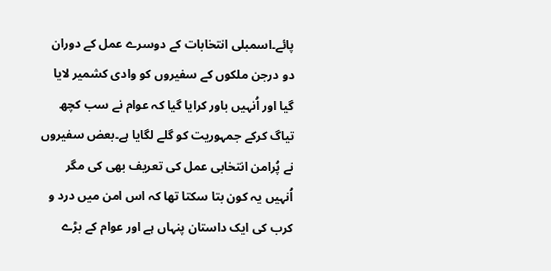پائے۔اسمبلی انتخابات کے دوسرے عمل کے دوران دو درجن ملکوں کے سفیروں کو وادی کشمیر لایا گیا اور اُنہیں باور کرایا گیا کہ عوام نے سب کچھ تیاگ کرکے جمہوریت کو گلے لگایا ہے۔بعض سفیروں نے پُرامن انتخابی عمل کی تعریف بھی کی مگر اُنہیں یہ کون بتا سکتا تھا کہ اس امن میں درد و کرب کی ایک داستان پنہاں ہے اور عوام کے بڑے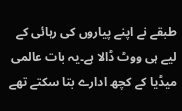طبقے نے اپنے پیاروں کی رہائی کے لیے ہی ووٹ ڈالا ہے۔یہ بات عالمی میڈیا کے کچھ ادارے بتا سکتے تھے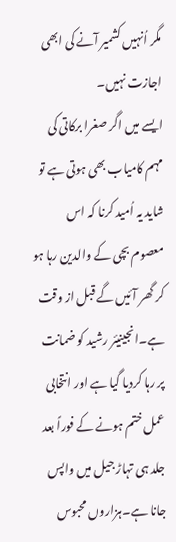مگر اُنہیں کشمیر آنے کی ابھی اجازت نہیں۔
ایسے میں اگر صغرا برکاتی کی مہم کامیاب بھی ہوتی ہے تو شاید یہ اُمید کرنا کہ اس معصوم بچی کے والدین رہا ہو کر گھر آئیں گے قبل از وقت ہے۔انجینیئر رشید کو ضمانت پر رہا کردیا گیا ہے اور انتخابی عمل ختم ہونے کے فوراً بعد جلد ہی تہاڑ جیل میں واپس جانا ہے۔ہزاروں محبوس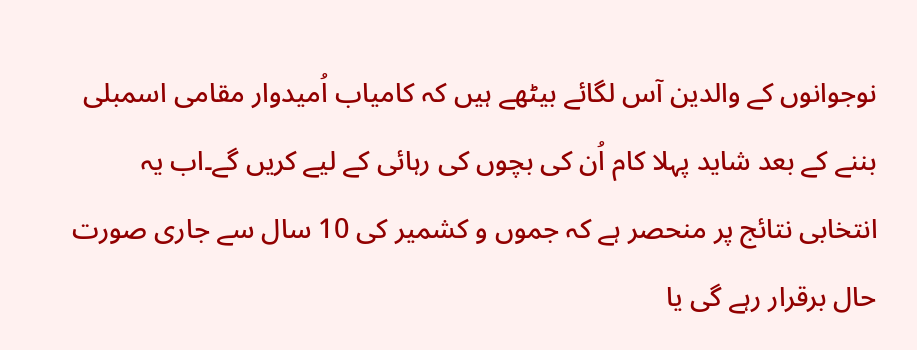نوجوانوں کے والدین آس لگائے بیٹھے ہیں کہ کامیاب اُمیدوار مقامی اسمبلی بننے کے بعد شاید پہلا کام اُن کی بچوں کی رہائی کے لیے کریں گے۔اب یہ انتخابی نتائج پر منحصر ہے کہ جموں و کشمیر کی 10 سال سے جاری صورت حال برقرار رہے گی یا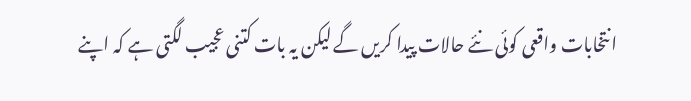انتخابات واقعی کوئی نئے حالات پیدا کریں گے لیکن یہ بات کتنی عجیب لگتی ہے کہ اپنے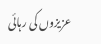عزیزوں کی رہائی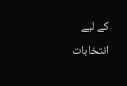کے لیے انتخابات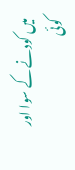میں کودنے کے سوا اور کوئی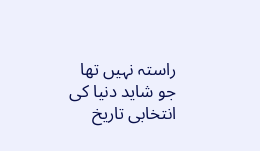راستہ نہیں تھا جو شاید دنیا کی انتخابی تاریخ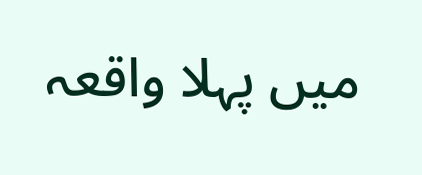میں پہلا واقعہ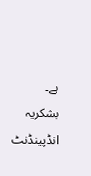ہے۔
بشکریہ انڈپینڈنٹ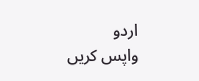اردو
واپس کریں